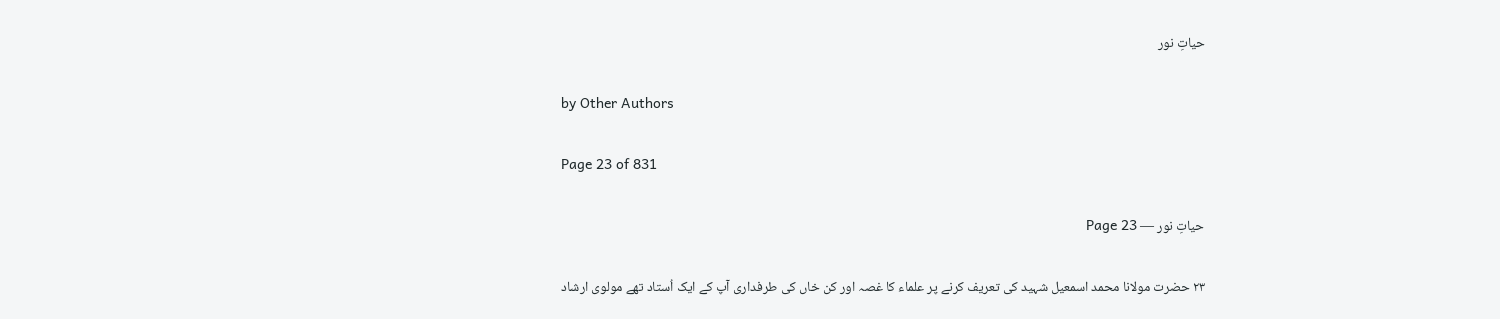حیاتِ نور

by Other Authors

Page 23 of 831

حیاتِ نور — Page 23

۲۳ حضرت مولانا محمد اسمعیل شہید کی تعریف کرنے پر علماء کا غصہ اور کن خاں کی طرفداری آپ کے ایک اُستاد تھے مولوی ارشاد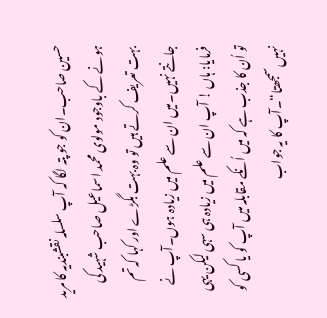حسین صاحب۔ان کو جو پتہ لگا کہ آپ سلسلہ نقشبندیہ کا مرید ہونے کے باوجود مولوی محمد اسماعیل صاحب شہید کی بہت تعریف کرتے ہیں تو وہ بہت بگڑے اور کہا کہ تم جانتے نہیں۔میں ان سے علم میں زیادہ ہوں۔آپ نے فرمایا: ہاں ! آپ ان سے علم میں زیادہ ہی سہی لیکن یہی تو اُن کا جذب ہے کہ میں اُنکے مقابلہ میں آپ کو یا کسی کو نہیں سمجھتا“۔آپ کا یہ جواب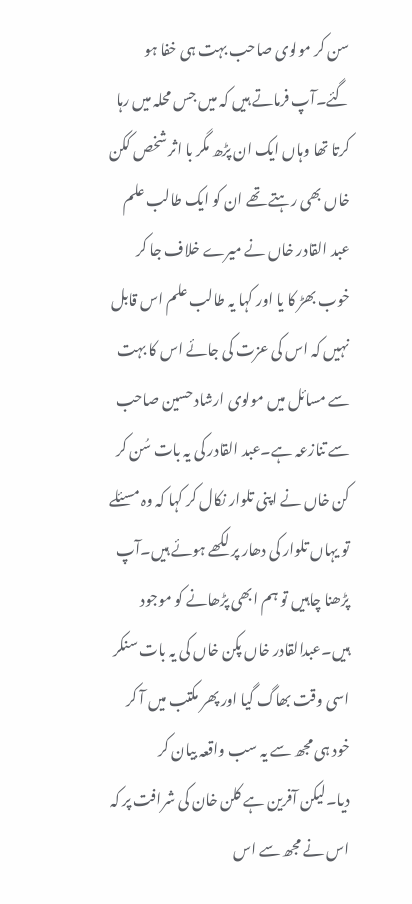سن کر مولوی صاحب بہت ہی خفا ہو گئے۔آپ فرماتے ہیں کہ میں جس محلہ میں رہا کرتا تھا وہاں ایک ان پڑھ مگر با اثر شخص ککن خاں بھی رہتے تھے ان کو ایک طالب علم عبد القادر خاں نے میرے خلاف جا کر خوب بھڑ کا یا اور کہا یہ طالب علم اس قابل نہیں کہ اس کی عزت کی جائے اس کا بہت سے مسائل میں مولوی ارشاد حسین صاحب سے تنازعہ ہے۔عبد القادر کی یہ بات سُن کر کن خاں نے اپنی تلوار نکال کر کہا کہ وہ مسئلے تو یہاں تلوار کی دھار پر لکھے ہوئے ہیں۔آپ پڑھنا چاہیں تو ہم ابھی پڑھانے کو موجود ہیں۔عبدالقادر خاں پکن خاں کی یہ بات سنکر اسی وقت بھاگ گیا اور پھر مکتب میں آ کر خود ہی مجھ سے یہ سب واقعہ بیان کر دیا۔لیکن آفرین ہے کلن خان کی شرافت پر کہ اس نے مجھ سے اس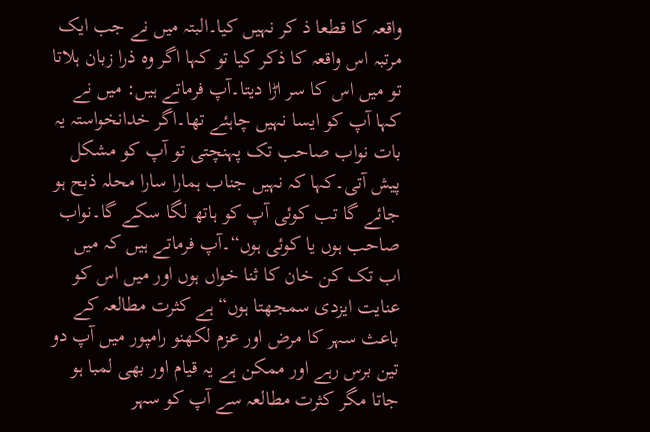واقعہ کا قطعا ذ کر نہیں کیا۔البتہ میں نے جب ایک مرتبہ اس واقعہ کا ذکر کیا تو کہا اگر وہ ذرا زبان ہلاتا تو میں اس کا سر اڑا دیتا۔آپ فرماتے ہیں: میں نے کہا آپ کو ایسا نہیں چاہئے تھا۔اگر خدانخواستہ یہ بات نواب صاحب تک پہنچتی تو آپ کو مشکل پیش آتی۔کہا کہ نہیں جناب ہمارا سارا محلہ ذبح ہو جائے گا تب کوئی آپ کو ہاتھ لگا سکے گا۔نواب صاحب ہوں یا کوئی ہوں“۔آپ فرماتے ہیں کہ میں اب تک کن خان کا ثنا خواں ہوں اور میں اس کو عنایت ایزدی سمجھتا ہوں“ ہے کثرت مطالعہ کے باعث سہر کا مرض اور عزم لکھنو رامپور میں آپ دو تین برس رہے اور ممکن ہے یہ قیام اور بھی لمبا ہو جاتا مگر کثرت مطالعہ سے آپ کو سہر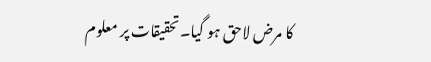کا مرض لاحق ہو گیا۔تحقیقات پر معلوم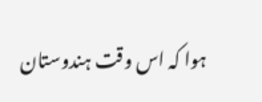ہوا کہ اس وقت ہندوستان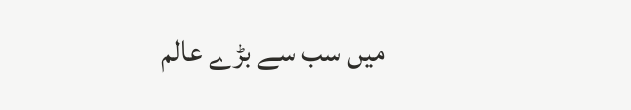میں سب سے بڑے عالم